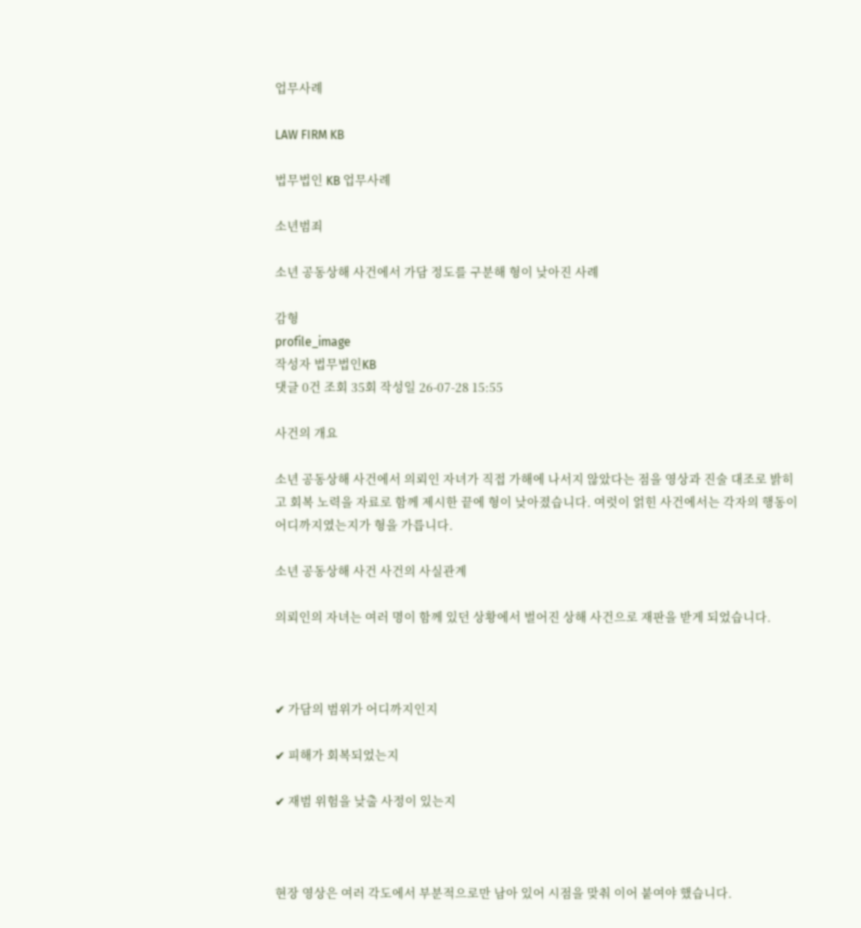업무사례

LAW FIRM KB

법무법인 KB 업무사례

소년범죄

소년 공동상해 사건에서 가담 정도를 구분해 형이 낮아진 사례

감형
profile_image
작성자 법무법인KB
댓글 0건 조회 35회 작성일 26-07-28 15:55

사건의 개요

소년 공동상해 사건에서 의뢰인 자녀가 직접 가해에 나서지 않았다는 점을 영상과 진술 대조로 밝히고 회복 노력을 자료로 함께 제시한 끝에 형이 낮아졌습니다. 여럿이 얽힌 사건에서는 각자의 행동이 어디까지였는지가 형을 가릅니다.

소년 공동상해 사건 사건의 사실관계

의뢰인의 자녀는 여러 명이 함께 있던 상황에서 벌어진 상해 사건으로 재판을 받게 되었습니다.



✔ 가담의 범위가 어디까지인지

✔ 피해가 회복되었는지

✔ 재범 위험을 낮출 사정이 있는지



현장 영상은 여러 각도에서 부분적으로만 남아 있어 시점을 맞춰 이어 붙여야 했습니다.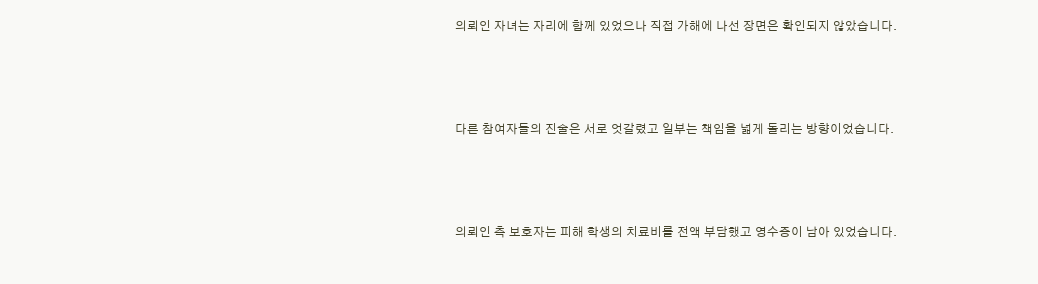의뢰인 자녀는 자리에 함께 있었으나 직접 가해에 나선 장면은 확인되지 않았습니다.



다른 참여자들의 진술은 서로 엇갈렸고 일부는 책임을 넓게 돌리는 방향이었습니다.



의뢰인 측 보호자는 피해 학생의 치료비를 전액 부담했고 영수증이 남아 있었습니다.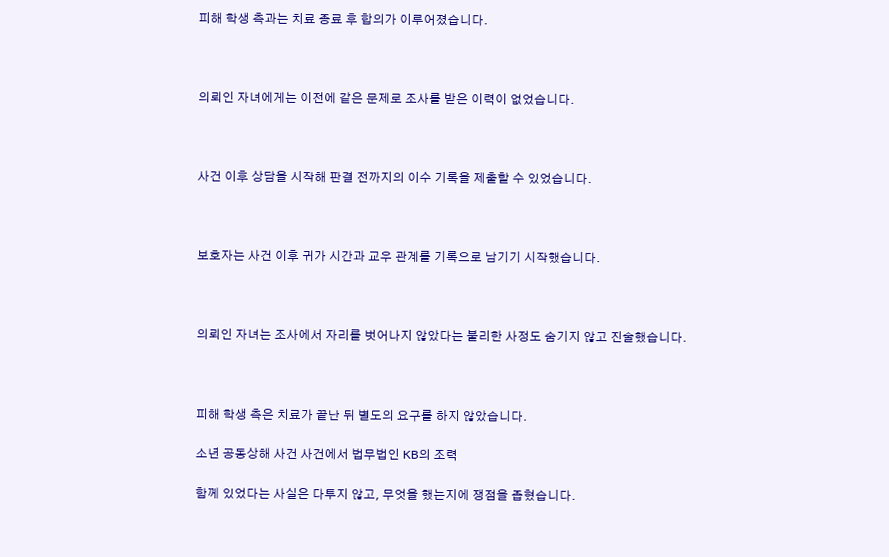피해 학생 측과는 치료 종료 후 합의가 이루어졌습니다.



의뢰인 자녀에게는 이전에 같은 문제로 조사를 받은 이력이 없었습니다.



사건 이후 상담을 시작해 판결 전까지의 이수 기록을 제출할 수 있었습니다.



보호자는 사건 이후 귀가 시간과 교우 관계를 기록으로 남기기 시작했습니다.



의뢰인 자녀는 조사에서 자리를 벗어나지 않았다는 불리한 사정도 숨기지 않고 진술했습니다.



피해 학생 측은 치료가 끝난 뒤 별도의 요구를 하지 않았습니다.

소년 공동상해 사건 사건에서 법무법인 KB의 조력

함께 있었다는 사실은 다투지 않고, 무엇을 했는지에 쟁점을 좁혔습니다.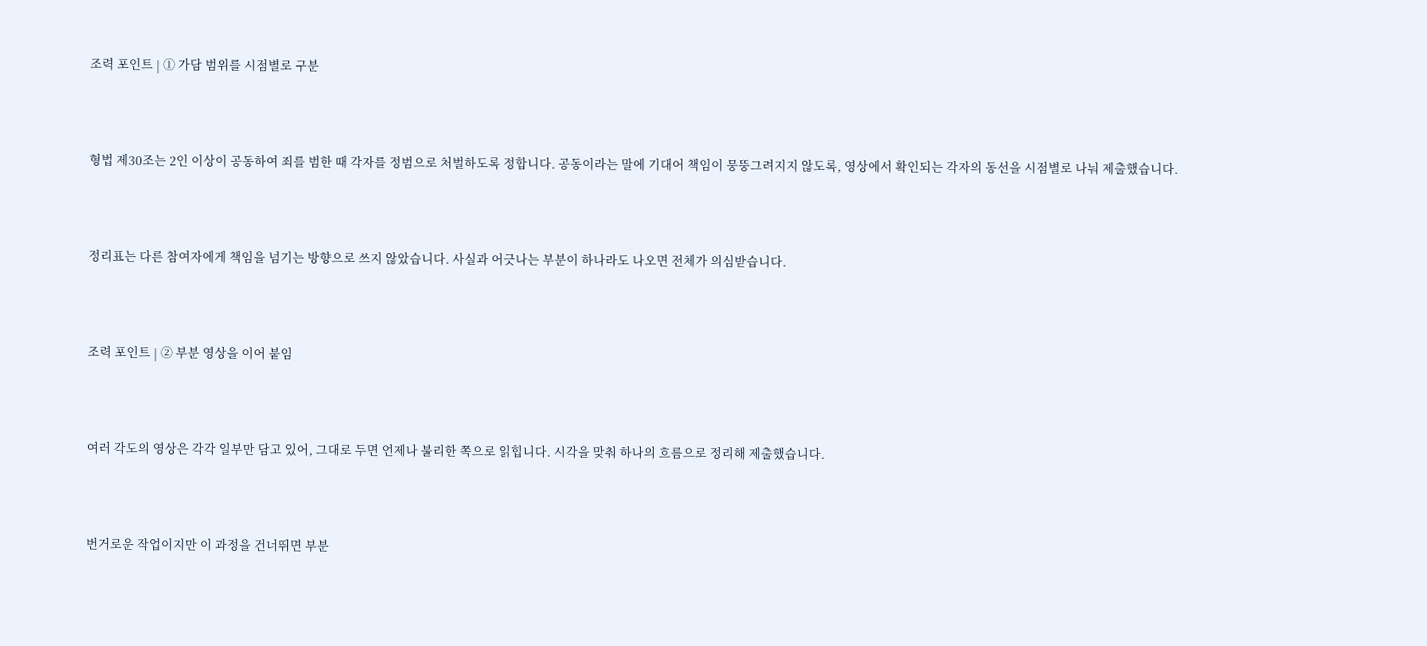조력 포인트 | ① 가담 범위를 시점별로 구분



형법 제30조는 2인 이상이 공동하여 죄를 범한 때 각자를 정범으로 처벌하도록 정합니다. 공동이라는 말에 기대어 책임이 뭉뚱그려지지 않도록, 영상에서 확인되는 각자의 동선을 시점별로 나눠 제출했습니다.



정리표는 다른 참여자에게 책임을 넘기는 방향으로 쓰지 않았습니다. 사실과 어긋나는 부분이 하나라도 나오면 전체가 의심받습니다.



조력 포인트 | ② 부분 영상을 이어 붙임



여러 각도의 영상은 각각 일부만 담고 있어, 그대로 두면 언제나 불리한 쪽으로 읽힙니다. 시각을 맞춰 하나의 흐름으로 정리해 제출했습니다.



번거로운 작업이지만 이 과정을 건너뛰면 부분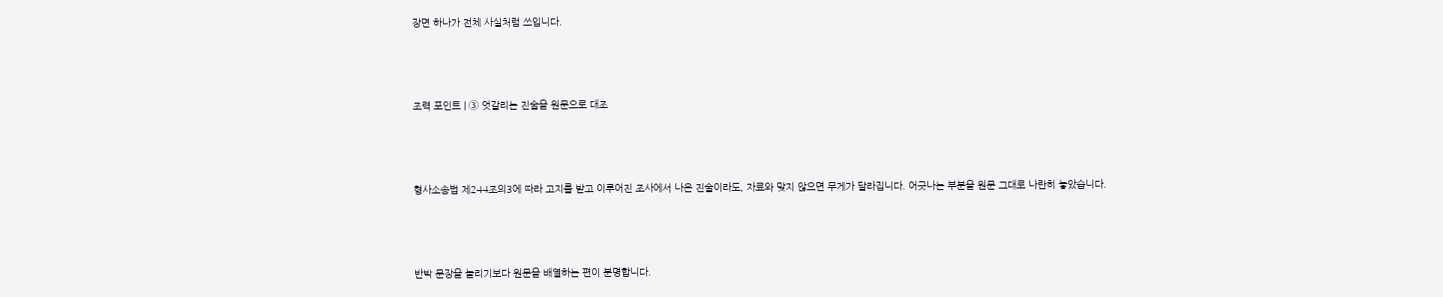장면 하나가 전체 사실처럼 쓰입니다.



조력 포인트 | ③ 엇갈리는 진술을 원문으로 대조



형사소송법 제244조의3에 따라 고지를 받고 이루어진 조사에서 나온 진술이라도, 자료와 맞지 않으면 무게가 달라집니다. 어긋나는 부분을 원문 그대로 나란히 놓았습니다.



반박 문장을 늘리기보다 원문을 배열하는 편이 분명합니다.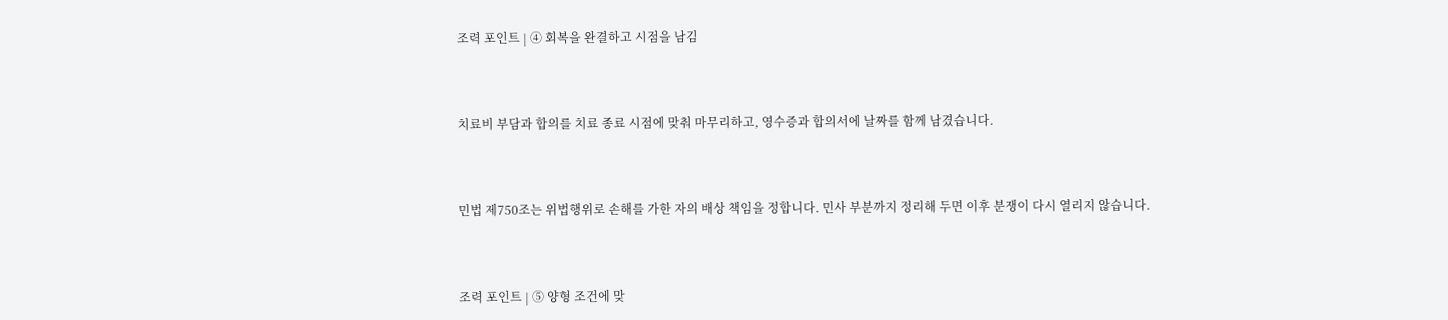조력 포인트 | ④ 회복을 완결하고 시점을 남김



치료비 부담과 합의를 치료 종료 시점에 맞춰 마무리하고, 영수증과 합의서에 날짜를 함께 남겼습니다.



민법 제750조는 위법행위로 손해를 가한 자의 배상 책임을 정합니다. 민사 부분까지 정리해 두면 이후 분쟁이 다시 열리지 않습니다.



조력 포인트 | ⑤ 양형 조건에 맞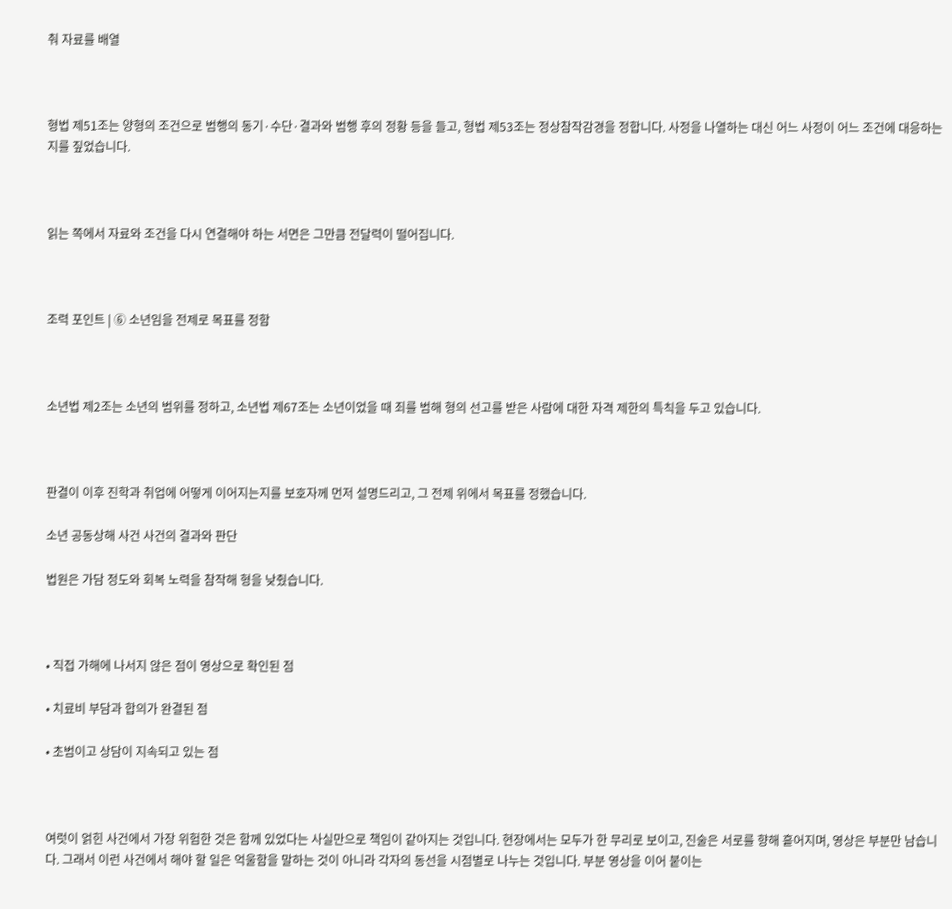춰 자료를 배열



형법 제51조는 양형의 조건으로 범행의 동기·수단·결과와 범행 후의 정황 등을 들고, 형법 제53조는 정상참작감경을 정합니다. 사정을 나열하는 대신 어느 사정이 어느 조건에 대응하는지를 짚었습니다.



읽는 쪽에서 자료와 조건을 다시 연결해야 하는 서면은 그만큼 전달력이 떨어집니다.



조력 포인트 | ⑥ 소년임을 전제로 목표를 정함



소년법 제2조는 소년의 범위를 정하고, 소년법 제67조는 소년이었을 때 죄를 범해 형의 선고를 받은 사람에 대한 자격 제한의 특칙을 두고 있습니다.



판결이 이후 진학과 취업에 어떻게 이어지는지를 보호자께 먼저 설명드리고, 그 전제 위에서 목표를 정했습니다.

소년 공동상해 사건 사건의 결과와 판단

법원은 가담 정도와 회복 노력을 참작해 형을 낮췄습니다.



• 직접 가해에 나서지 않은 점이 영상으로 확인된 점

• 치료비 부담과 합의가 완결된 점

• 초범이고 상담이 지속되고 있는 점



여럿이 얽힌 사건에서 가장 위험한 것은 함께 있었다는 사실만으로 책임이 같아지는 것입니다. 현장에서는 모두가 한 무리로 보이고, 진술은 서로를 향해 흩어지며, 영상은 부분만 남습니다. 그래서 이런 사건에서 해야 할 일은 억울함을 말하는 것이 아니라 각자의 동선을 시점별로 나누는 것입니다. 부분 영상을 이어 붙이는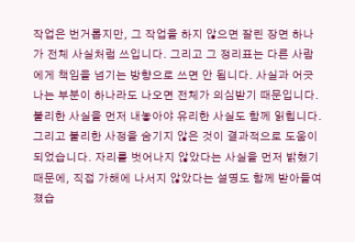작업은 번거롭지만, 그 작업을 하지 않으면 잘린 장면 하나가 전체 사실처럼 쓰입니다. 그리고 그 정리표는 다른 사람에게 책임을 넘기는 방향으로 쓰면 안 됩니다. 사실과 어긋나는 부분이 하나라도 나오면 전체가 의심받기 때문입니다. 불리한 사실을 먼저 내놓아야 유리한 사실도 함께 읽힙니다. 그리고 불리한 사정을 숨기지 않은 것이 결과적으로 도움이 되었습니다. 자리를 벗어나지 않았다는 사실을 먼저 밝혔기 때문에, 직접 가해에 나서지 않았다는 설명도 함께 받아들여졌습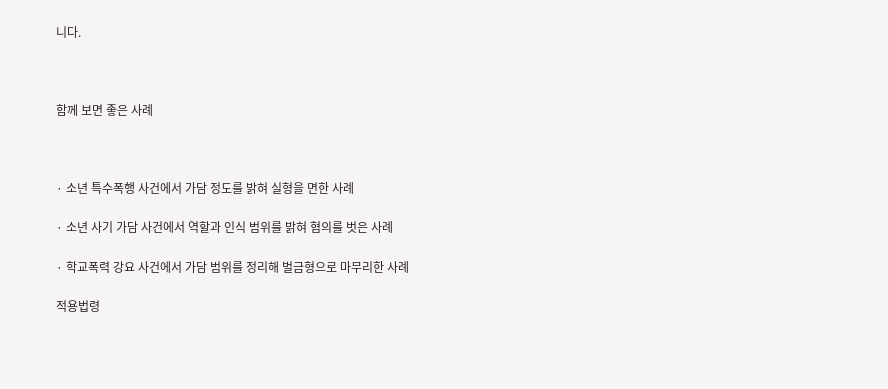니다.



함께 보면 좋은 사례



· 소년 특수폭행 사건에서 가담 정도를 밝혀 실형을 면한 사례

· 소년 사기 가담 사건에서 역할과 인식 범위를 밝혀 혐의를 벗은 사례

· 학교폭력 강요 사건에서 가담 범위를 정리해 벌금형으로 마무리한 사례

적용법령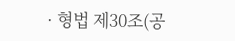· 형법 제30조(공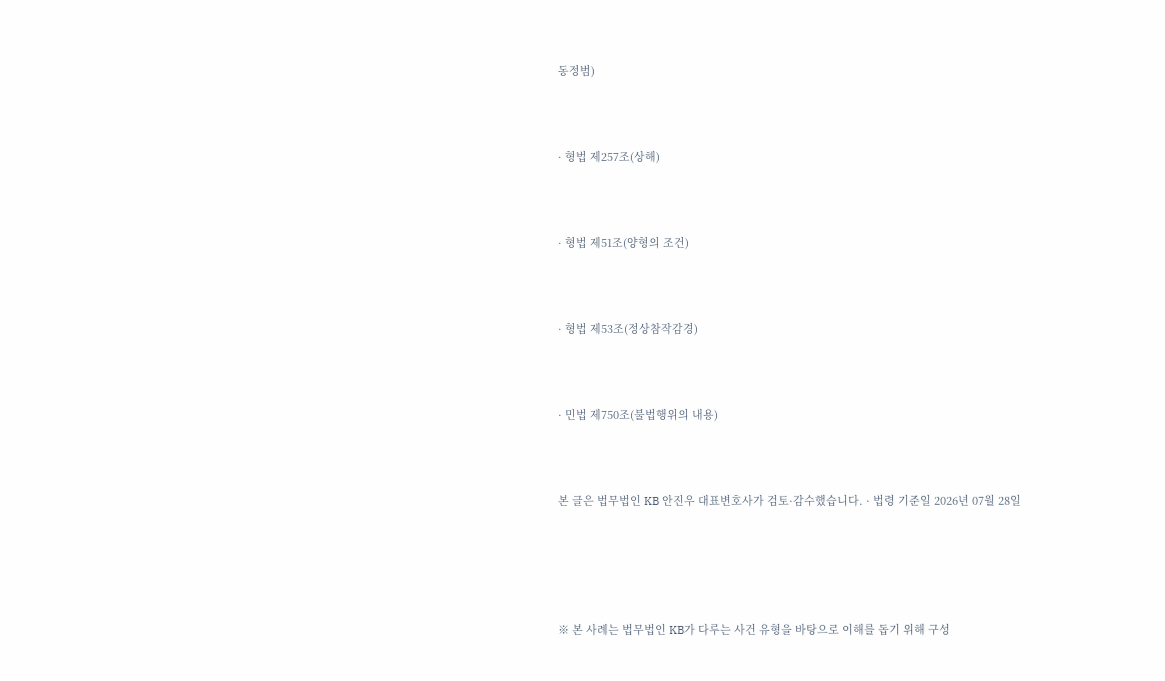동정범)



· 형법 제257조(상해)



· 형법 제51조(양형의 조건)



· 형법 제53조(정상참작감경)



· 민법 제750조(불법행위의 내용)



본 글은 법무법인 KB 안진우 대표변호사가 검토·감수했습니다. · 법령 기준일 2026년 07월 28일





※ 본 사례는 법무법인 KB가 다루는 사건 유형을 바탕으로 이해를 돕기 위해 구성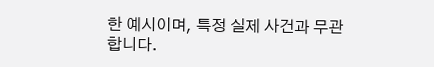한 예시이며, 특정 실제 사건과 무관합니다.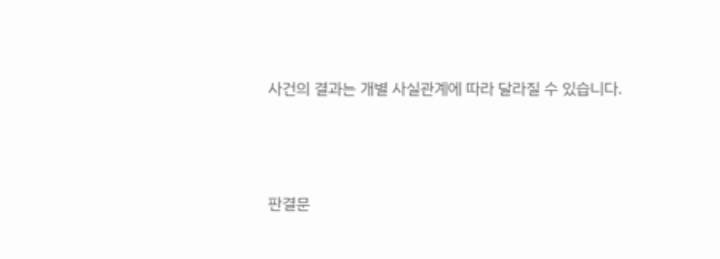사건의 결과는 개별 사실관계에 따라 달라질 수 있습니다.





판결문